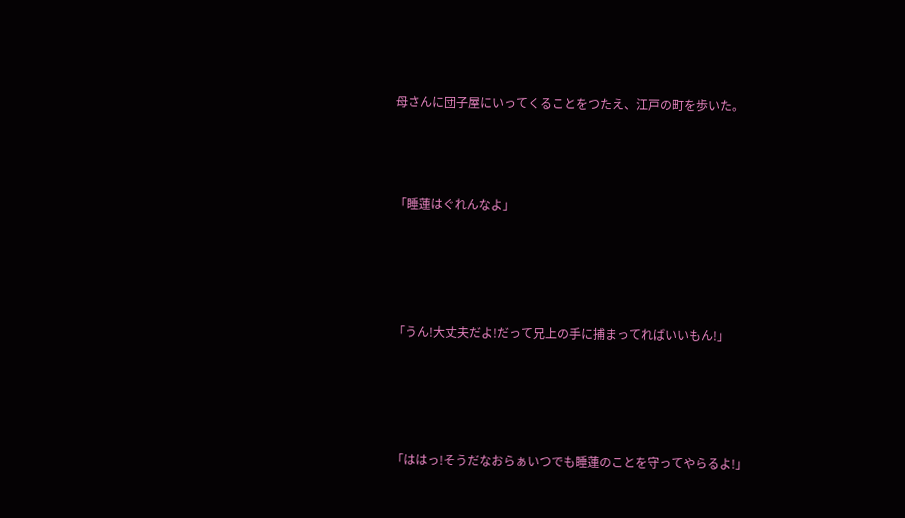母さんに団子屋にいってくることをつたえ、江戸の町を歩いた。



「睡蓮はぐれんなよ」




「うん!大丈夫だよ!だって兄上の手に捕まってればいいもん!」




「ははっ!そうだなおらぁいつでも睡蓮のことを守ってやらるよ!」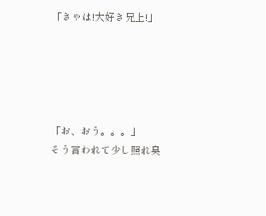「きゃは!大好き兄上!」





「お、おう。。。」
そう言われて少し照れ臭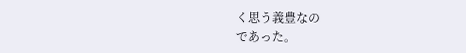く思う義豊なの
であった。